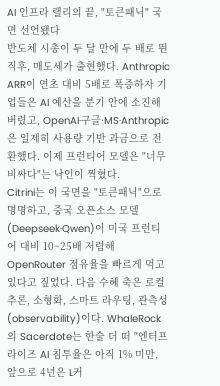AI 인프라 랠리의 끝, "토큰패닉" 국면 선언됐다
반도체 시총이 두 달 만에 두 배로 뛴 직후, 매도세가 출현했다. Anthropic ARR이 연초 대비 5배로 폭증하자 기업들은 AI 예산을 분기 안에 소진해버렸고, OpenAI·구글·MS·Anthropic은 일제히 사용량 기반 과금으로 전환했다. 이제 프런티어 모델은 "너무 비싸다"는 낙인이 찍혔다.
Citrini는 이 국면을 "토큰패닉"으로 명명하고, 중국 오픈소스 모델(Deepseek·Qwen)이 미국 프런티어 대비 10~25배 저렴해 OpenRouter 점유율을 빠르게 먹고 있다고 짚었다. 다음 수혜 축은 로컬 추론, 소형화, 스마트 라우팅, 관측성(observability)이다. WhaleRock의 Sacerdote는 한술 더 떠 "엔터프라이즈 AI 침투율은 아직 1% 미만, 앞으로 4년은 L커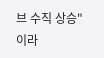브 수직 상승"이라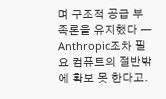며 구조적 공급 부족론을 유지했다 — Anthropic조차 필요 컴퓨트의 절반밖에 확보 못 한다고.